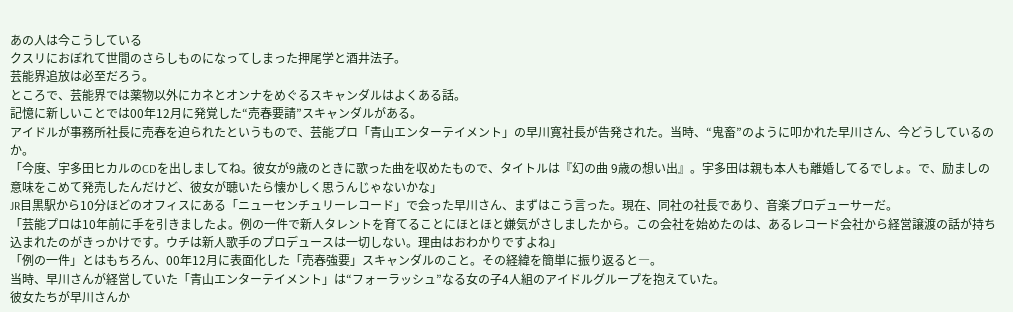あの人は今こうしている
クスリにおぼれて世間のさらしものになってしまった押尾学と酒井法子。
芸能界追放は必至だろう。
ところで、芸能界では薬物以外にカネとオンナをめぐるスキャンダルはよくある話。
記憶に新しいことでは00年12月に発覚した“売春要請”スキャンダルがある。
アイドルが事務所社長に売春を迫られたというもので、芸能プロ「青山エンターテイメント」の早川寛社長が告発された。当時、“鬼畜”のように叩かれた早川さん、今どうしているのか。
「今度、宇多田ヒカルのCDを出しましてね。彼女が9歳のときに歌った曲を収めたもので、タイトルは『幻の曲 9歳の想い出』。宇多田は親も本人も離婚してるでしょ。で、励ましの意味をこめて発売したんだけど、彼女が聴いたら懐かしく思うんじゃないかな」
JR目黒駅から10分ほどのオフィスにある「ニューセンチュリーレコード」で会った早川さん、まずはこう言った。現在、同社の社長であり、音楽プロデューサーだ。
「芸能プロは10年前に手を引きましたよ。例の一件で新人タレントを育てることにほとほと嫌気がさしましたから。この会社を始めたのは、あるレコード会社から経営譲渡の話が持ち込まれたのがきっかけです。ウチは新人歌手のプロデュースは一切しない。理由はおわかりですよね」
「例の一件」とはもちろん、00年12月に表面化した「売春強要」スキャンダルのこと。その経緯を簡単に振り返ると―。
当時、早川さんが経営していた「青山エンターテイメント」は“フォーラッシュ”なる女の子4人組のアイドルグループを抱えていた。
彼女たちが早川さんか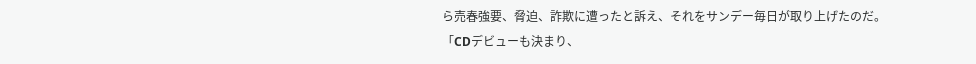ら売春強要、脅迫、詐欺に遭ったと訴え、それをサンデー毎日が取り上げたのだ。
「CDデビューも決まり、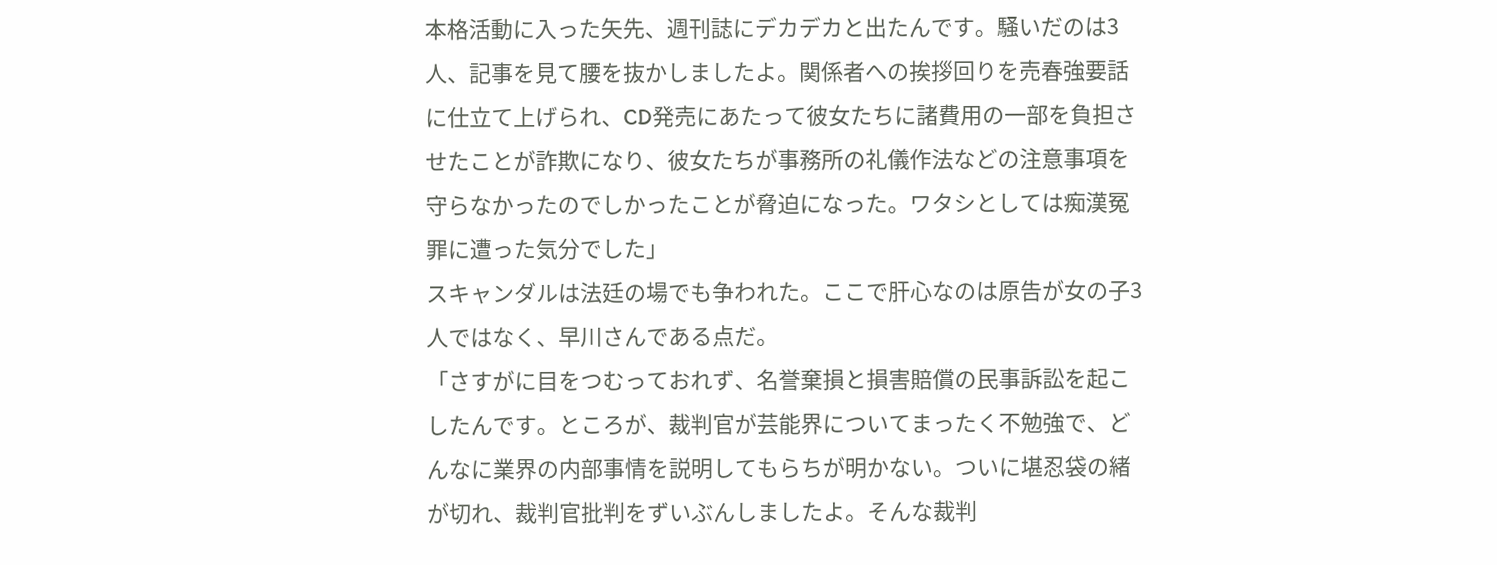本格活動に入った矢先、週刊誌にデカデカと出たんです。騒いだのは3人、記事を見て腰を抜かしましたよ。関係者への挨拶回りを売春強要話に仕立て上げられ、CD発売にあたって彼女たちに諸費用の一部を負担させたことが詐欺になり、彼女たちが事務所の礼儀作法などの注意事項を守らなかったのでしかったことが脅迫になった。ワタシとしては痴漢冤罪に遭った気分でした」
スキャンダルは法廷の場でも争われた。ここで肝心なのは原告が女の子3人ではなく、早川さんである点だ。
「さすがに目をつむっておれず、名誉棄損と損害賠償の民事訴訟を起こしたんです。ところが、裁判官が芸能界についてまったく不勉強で、どんなに業界の内部事情を説明してもらちが明かない。ついに堪忍袋の緒が切れ、裁判官批判をずいぶんしましたよ。そんな裁判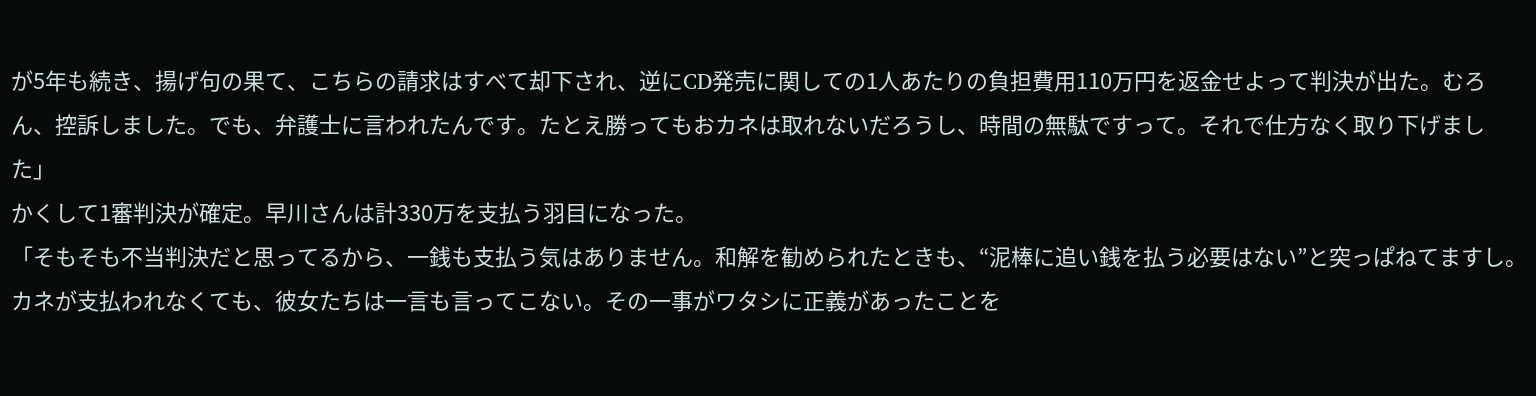が5年も続き、揚げ句の果て、こちらの請求はすべて却下され、逆にCD発売に関しての1人あたりの負担費用110万円を返金せよって判決が出た。むろん、控訴しました。でも、弁護士に言われたんです。たとえ勝ってもおカネは取れないだろうし、時間の無駄ですって。それで仕方なく取り下げました」
かくして1審判決が確定。早川さんは計330万を支払う羽目になった。
「そもそも不当判決だと思ってるから、一銭も支払う気はありません。和解を勧められたときも、“泥棒に追い銭を払う必要はない”と突っぱねてますし。カネが支払われなくても、彼女たちは一言も言ってこない。その一事がワタシに正義があったことを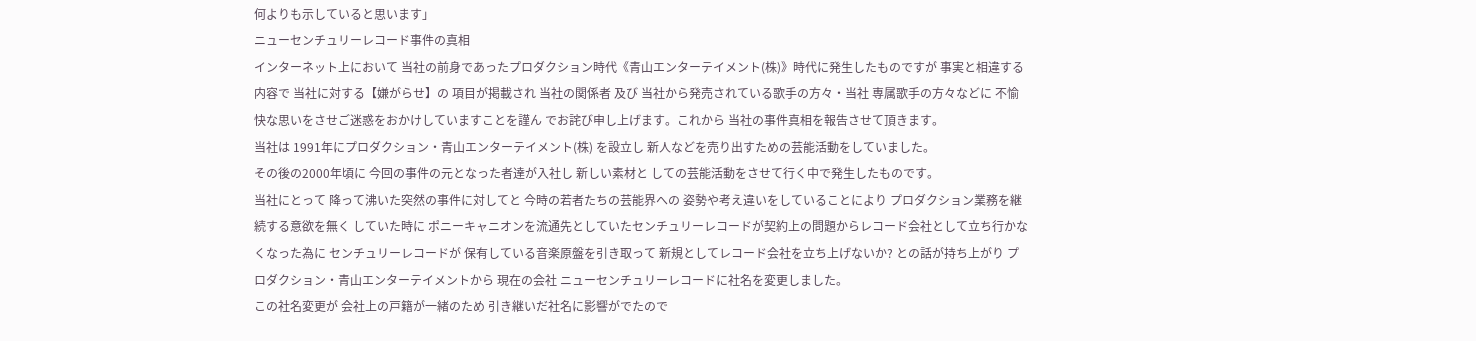何よりも示していると思います」
ニューセンチュリーレコード事件の真相
インターネット上において 当社の前身であったプロダクション時代《青山エンターテイメント(株)》時代に発生したものですが 事実と相違する内容で 当社に対する【嫌がらせ】の 項目が掲載され 当社の関係者 及び 当社から発売されている歌手の方々・当社 専属歌手の方々などに 不愉快な思いをさせご迷惑をおかけしていますことを謹ん でお詫び申し上げます。これから 当社の事件真相を報告させて頂きます。
当社は 1991年にプロダクション・青山エンターテイメント(株) を設立し 新人などを売り出すための芸能活動をしていました。
その後の2000年頃に 今回の事件の元となった者達が入社し 新しい素材と しての芸能活動をさせて行く中で発生したものです。
当社にとって 降って沸いた突然の事件に対してと 今時の若者たちの芸能界への 姿勢や考え違いをしていることにより プロダクション業務を継続する意欲を無く していた時に ポニーキャニオンを流通先としていたセンチュリーレコードが契約上の問題からレコード会社として立ち行かなくなった為に センチュリーレコードが 保有している音楽原盤を引き取って 新規としてレコード会社を立ち上げないか? との話が持ち上がり プロダクション・青山エンターテイメントから 現在の会社 ニューセンチュリーレコードに社名を変更しました。
この社名変更が 会社上の戸籍が一緒のため 引き継いだ社名に影響がでたので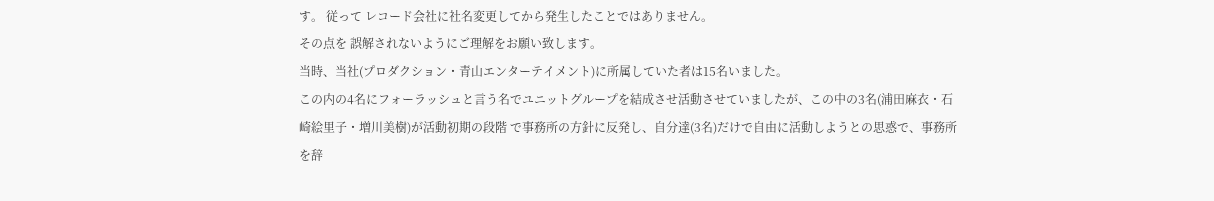す。 従って レコード会社に社名変更してから発生したことではありません。
その点を 誤解されないようにご理解をお願い致します。
当時、当社(プロダクション・青山エンターテイメント)に所属していた者は15名いました。
この内の4名にフォーラッシュと言う名でユニットグループを結成させ活動させていましたが、この中の3名(浦田麻衣・石崎絵里子・増川美樹)が活動初期の段階 で事務所の方針に反発し、自分達(3名)だけで自由に活動しようとの思惑で、事務所を辞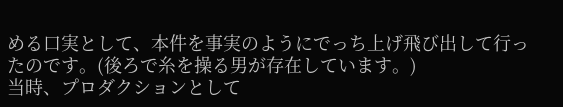める口実として、本件を事実のようにでっち上げ飛び出して行ったのです。(後ろで糸を操る男が存在しています。)
当時、プロダクションとして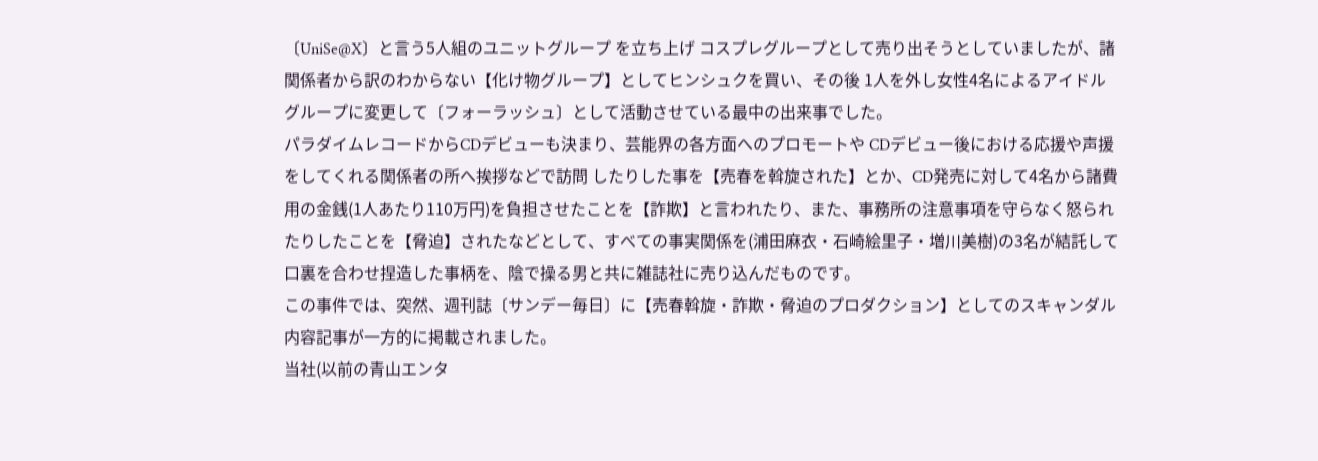〔UniSe@X〕と言う5人組のユニットグループ を立ち上げ コスプレグループとして売り出そうとしていましたが、諸関係者から訳のわからない【化け物グループ】としてヒンシュクを買い、その後 1人を外し女性4名によるアイドルグループに変更して〔フォーラッシュ〕として活動させている最中の出来事でした。
パラダイムレコードからCDデビューも決まり、芸能界の各方面へのプロモートや CDデビュー後における応援や声援をしてくれる関係者の所へ挨拶などで訪問 したりした事を【売春を斡旋された】とか、CD発売に対して4名から諸費用の金銭(1人あたり110万円)を負担させたことを【詐欺】と言われたり、また、事務所の注意事項を守らなく怒られたりしたことを【脅迫】されたなどとして、すべての事実関係を(浦田麻衣・石崎絵里子・増川美樹)の3名が結託して口裏を合わせ捏造した事柄を、陰で操る男と共に雑誌社に売り込んだものです。
この事件では、突然、週刊誌〔サンデー毎日〕に【売春斡旋・詐欺・脅迫のプロダクション】としてのスキャンダル内容記事が一方的に掲載されました。
当社(以前の青山エンタ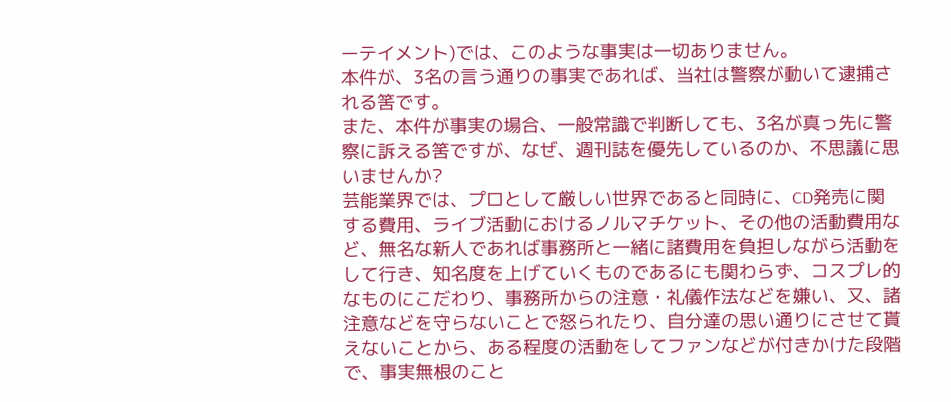ーテイメント)では、このような事実は一切ありません。
本件が、3名の言う通りの事実であれば、当社は警察が動いて逮捕される筈です。
また、本件が事実の場合、一般常識で判断しても、3名が真っ先に警察に訴える筈ですが、なぜ、週刊誌を優先しているのか、不思議に思いませんか?
芸能業界では、プロとして厳しい世界であると同時に、CD発売に関する費用、ライブ活動におけるノルマチケット、その他の活動費用など、無名な新人であれば事務所と一緒に諸費用を負担しながら活動をして行き、知名度を上げていくものであるにも関わらず、コスプレ的なものにこだわり、事務所からの注意・礼儀作法などを嫌い、又、諸注意などを守らないことで怒られたり、自分達の思い通りにさせて貰えないことから、ある程度の活動をしてファンなどが付きかけた段階で、事実無根のこと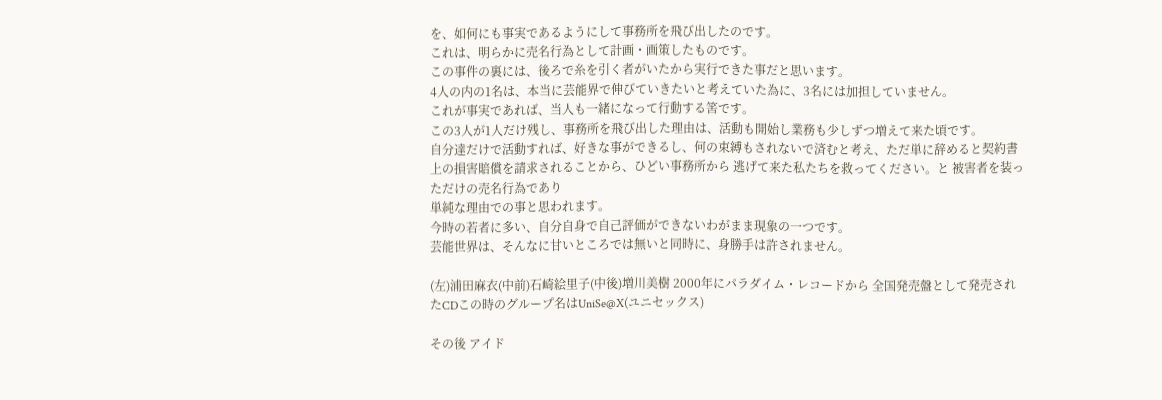を、如何にも事実であるようにして事務所を飛び出したのです。
これは、明らかに売名行為として計画・画策したものです。
この事件の裏には、後ろで糸を引く者がいたから実行できた事だと思います。
4人の内の1名は、本当に芸能界で伸びていきたいと考えていた為に、3名には加担していません。
これが事実であれば、当人も一緒になって行動する筈です。
この3人が1人だけ残し、事務所を飛び出した理由は、活動も開始し業務も少しずつ増えて来た頃です。
自分達だけで活動すれば、好きな事ができるし、何の束縛もされないで済むと考え、ただ単に辞めると契約書上の損害賠償を請求されることから、ひどい事務所から 逃げて来た私たちを救ってください。と 被害者を装っただけの売名行為であり
単純な理由での事と思われます。
今時の若者に多い、自分自身で自己評価ができないわがまま現象の一つです。
芸能世界は、そんなに甘いところでは無いと同時に、身勝手は許されません。

(左)浦田麻衣(中前)石崎絵里子(中後)増川美樹 2000年にパラダイム・レコードから 全国発売盤として発売されたCDこの時のグループ名はUniSe@X(ユニセックス)

その後 アイド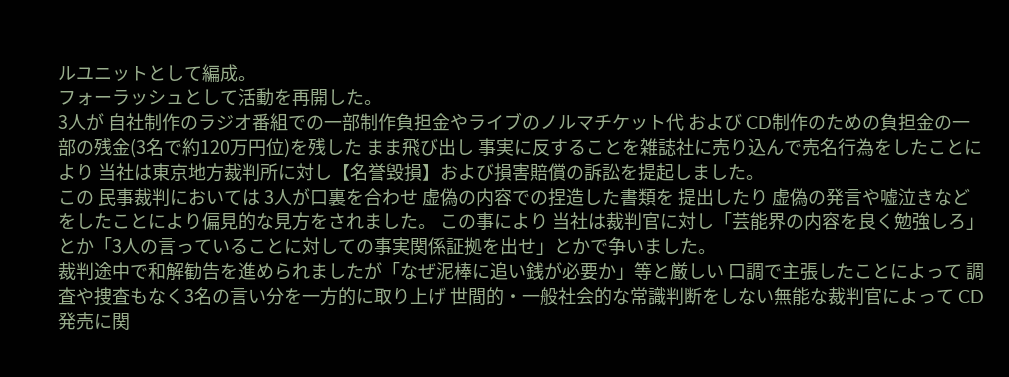ルユニットとして編成。
フォーラッシュとして活動を再開した。
3人が 自社制作のラジオ番組での一部制作負担金やライブのノルマチケット代 および CD制作のための負担金の一部の残金(3名で約120万円位)を残した まま飛び出し 事実に反することを雑誌社に売り込んで売名行為をしたことにより 当社は東京地方裁判所に対し【名誉毀損】および損害賠償の訴訟を提起しました。
この 民事裁判においては 3人が口裏を合わせ 虚偽の内容での捏造した書類を 提出したり 虚偽の発言や嘘泣きなどをしたことにより偏見的な見方をされました。 この事により 当社は裁判官に対し「芸能界の内容を良く勉強しろ」とか「3人の言っていることに対しての事実関係証拠を出せ」とかで争いました。
裁判途中で和解勧告を進められましたが「なぜ泥棒に追い銭が必要か」等と厳しい 口調で主張したことによって 調査や捜査もなく3名の言い分を一方的に取り上げ 世間的・一般社会的な常識判断をしない無能な裁判官によって CD発売に関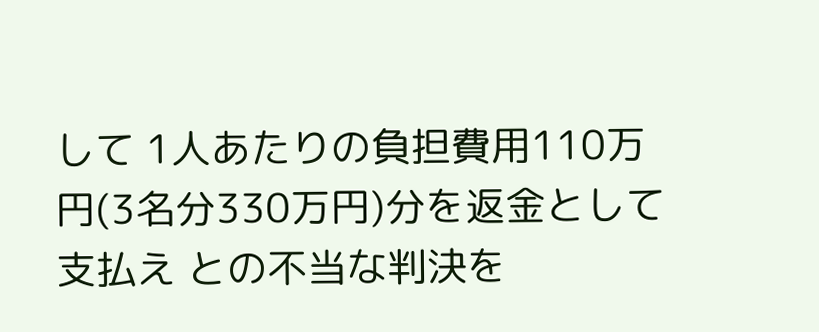して 1人あたりの負担費用110万円(3名分330万円)分を返金として支払え との不当な判決を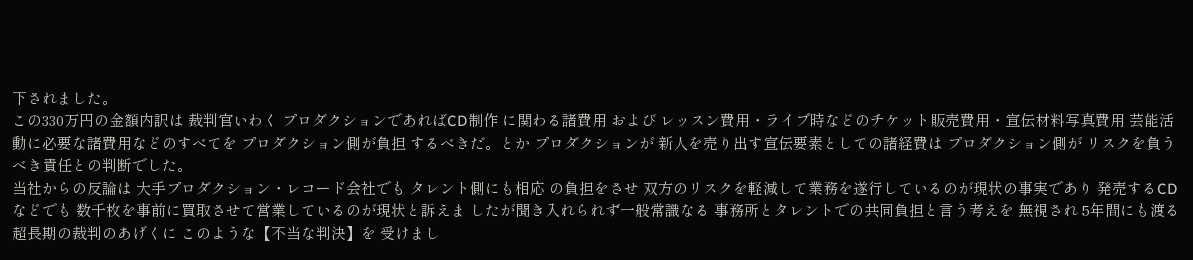下されました。
この330万円の金額内訳は 裁判官いわく プロダクションであればCD制作 に関わる諸費用 および レッスン費用・ライブ時などのチケット販売費用・宣伝材料写真費用 芸能活動に必要な諸費用などのすべてを プロダクション側が負担 するべきだ。とか プロダクションが 新人を売り出す宣伝要素としての諸経費は プロダクション側が リスクを負うべき責任との判断でした。
当社からの反論は 大手プロダクション・レコード会社でも タレント側にも相応 の負担をさせ 双方のリスクを軽減して業務を遂行しているのが現状の事実であり 発売するCDなどでも 数千枚を事前に買取させて営業しているのが現状と訴えま したが聞き入れられず一般常識なる 事務所とタレントでの共同負担と言う考えを 無視され 5年間にも渡る超長期の裁判のあげくに このような【不当な判決】を 受けまし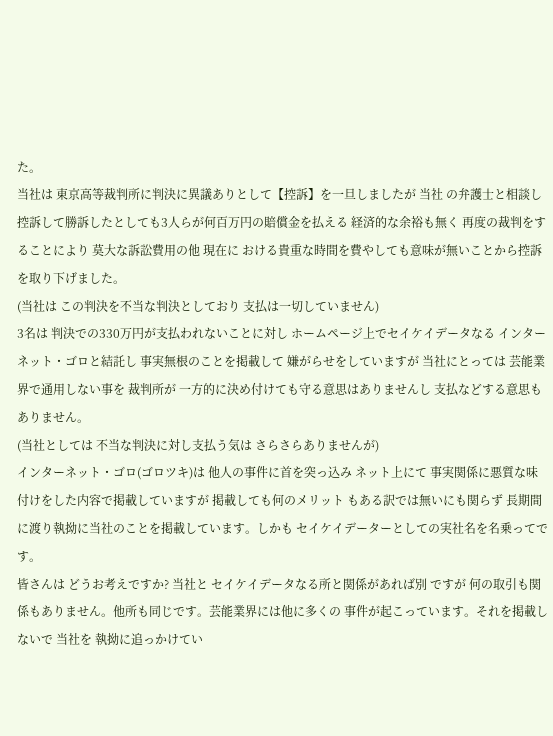た。
当社は 東京高等裁判所に判決に異議ありとして【控訴】を一旦しましたが 当社 の弁護士と相談し 控訴して勝訴したとしても3人らが何百万円の賠償金を払える 経済的な余裕も無く 再度の裁判をすることにより 莫大な訴訟費用の他 現在に おける貴重な時間を費やしても意味が無いことから控訴を取り下げました。
(当社は この判決を不当な判決としており 支払は一切していません)
3名は 判決での330万円が支払われないことに対し ホームページ上でセイケイデータなる インターネット・ゴロと結託し 事実無根のことを掲載して 嫌がらせをしていますが 当社にとっては 芸能業界で通用しない事を 裁判所が 一方的に決め付けても守る意思はありませんし 支払などする意思もありません。
(当社としては 不当な判決に対し支払う気は さらさらありませんが)
インターネット・ゴロ(ゴロツキ)は 他人の事件に首を突っ込み ネット上にて 事実関係に悪質な味付けをした内容で掲載していますが 掲載しても何のメリット もある訳では無いにも関らず 長期間に渡り執拗に当社のことを掲載しています。しかも セイケイデーターとしての実社名を名乗ってです。
皆さんは どうお考えですか? 当社と セイケイデータなる所と関係があれば別 ですが 何の取引も関係もありません。他所も同じです。芸能業界には他に多くの 事件が起こっています。それを掲載しないで 当社を 執拗に追っかけてい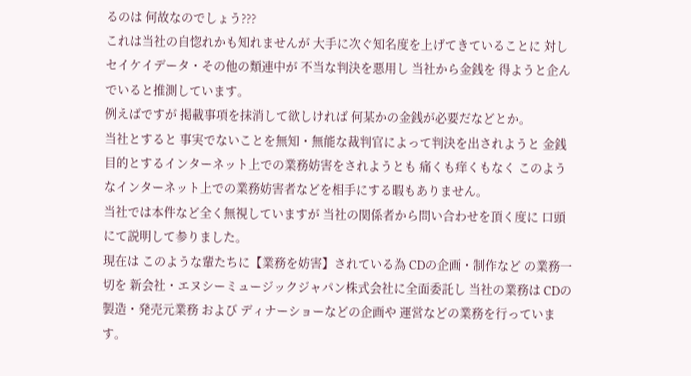るのは 何故なのでしょう???
これは当社の自惚れかも知れませんが 大手に次ぐ知名度を上げてきていることに 対し セイケイデータ・その他の類連中が 不当な判決を悪用し 当社から金銭を 得ようと企んでいると推測しています。
例えばですが 掲載事項を抹消して欲しければ 何某かの金銭が必要だなどとか。
当社とすると 事実でないことを無知・無能な裁判官によって判決を出されようと 金銭目的とするインターネット上での業務妨害をされようとも 痛くも痒くもなく このようなインターネット上での業務妨害者などを相手にする暇もありません。
当社では本件など全く無視していますが 当社の関係者から問い合わせを頂く度に 口頭にて説明して参りました。
現在は このような輩たちに【業務を妨害】されている為 CDの企画・制作など の業務一切を 新会社・エヌシーミュージックジャパン株式会社に全面委託し 当社の業務は CDの製造・発売元業務 および ディナーショーなどの企画や 運営などの業務を行っています。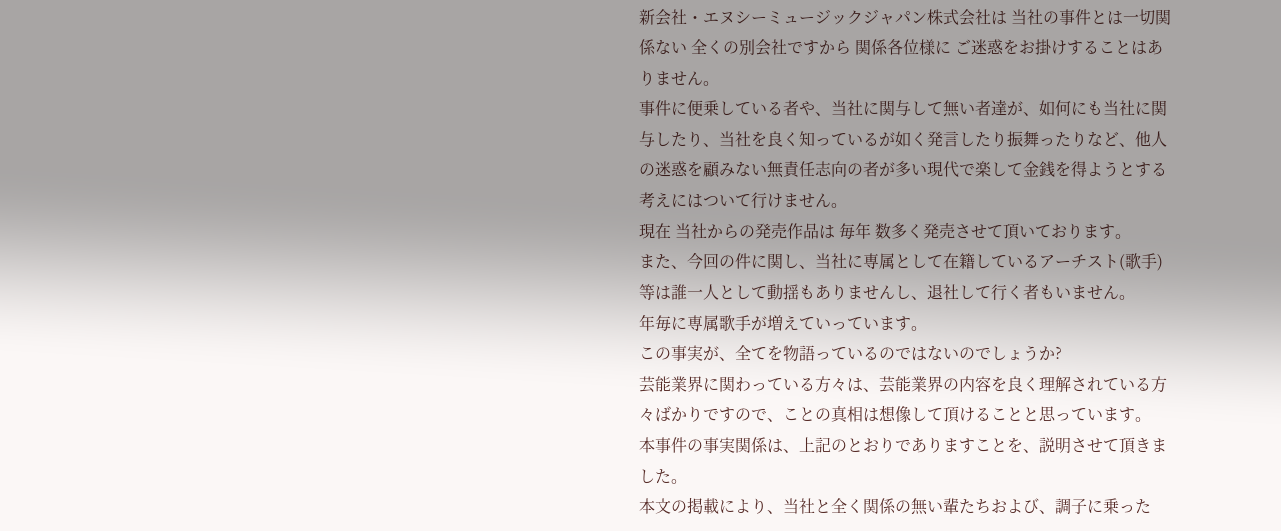新会社・エヌシーミュージックジャパン株式会社は 当社の事件とは一切関係ない 全くの別会社ですから 関係各位様に ご迷惑をお掛けすることはありません。
事件に便乗している者や、当社に関与して無い者達が、如何にも当社に関与したり、当社を良く知っているが如く発言したり振舞ったりなど、他人の迷惑を顧みない無責任志向の者が多い現代で楽して金銭を得ようとする考えにはついて行けません。
現在 当社からの発売作品は 毎年 数多く発売させて頂いております。
また、今回の件に関し、当社に専属として在籍しているアーチスト(歌手)等は誰一人として動揺もありませんし、退社して行く者もいません。
年毎に専属歌手が増えていっています。
この事実が、全てを物語っているのではないのでしょうか?
芸能業界に関わっている方々は、芸能業界の内容を良く理解されている方々ばかりですので、ことの真相は想像して頂けることと思っています。
本事件の事実関係は、上記のとおりでありますことを、説明させて頂きました。
本文の掲載により、当社と全く関係の無い輩たちおよび、調子に乗った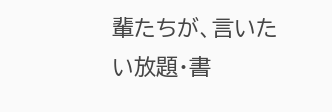輩たちが、言いたい放題・書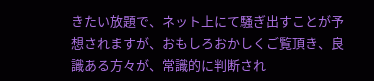きたい放題で、ネット上にて騒ぎ出すことが予想されますが、おもしろおかしくご覧頂き、良識ある方々が、常識的に判断され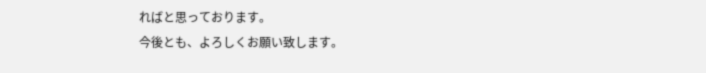ればと思っております。
今後とも、よろしくお願い致します。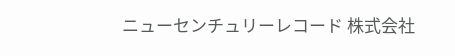ニューセンチュリーレコード 株式会社